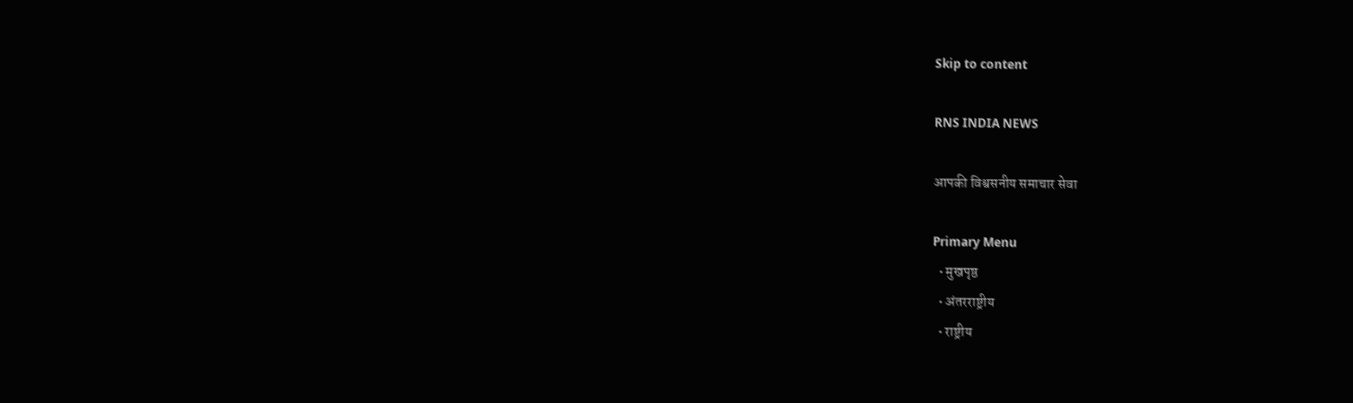Skip to content

RNS INDIA NEWS

आपकी विश्वसनीय समाचार सेवा

Primary Menu
  • मुखपृष्ठ
  • अंतरराष्ट्रीय
  • राष्ट्रीय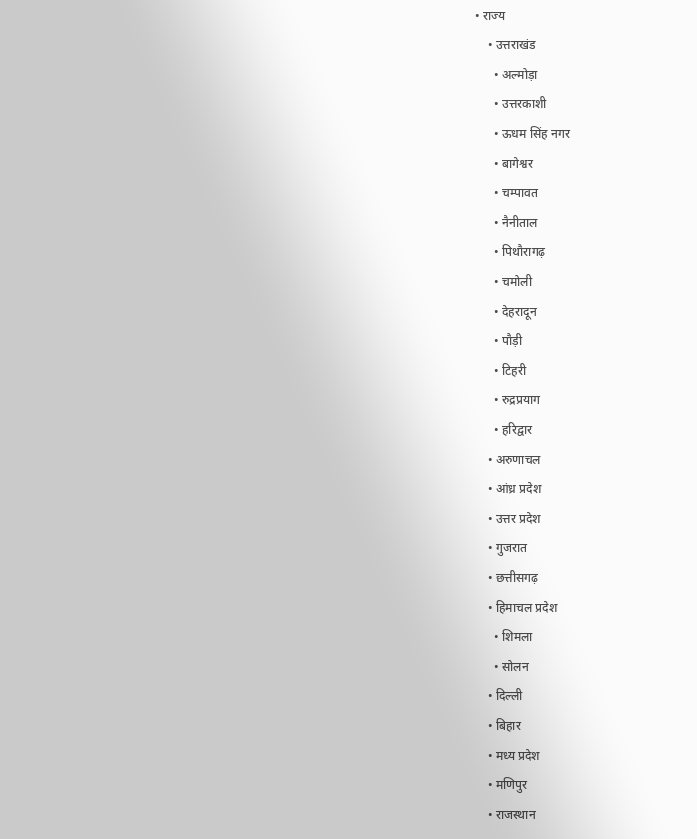• राज्य
    • उत्तराखंड
      • अल्मोड़ा
      • उत्तरकाशी
      • ऊधम सिंह नगर
      • बागेश्वर
      • चम्पावत
      • नैनीताल
      • पिथौरागढ़
      • चमोली
      • देहरादून
      • पौड़ी
      • टिहरी
      • रुद्रप्रयाग
      • हरिद्वार
    • अरुणाचल
    • आंध्र प्रदेश
    • उत्तर प्रदेश
    • गुजरात
    • छत्तीसगढ़
    • हिमाचल प्रदेश
      • शिमला
      • सोलन
    • दिल्ली
    • बिहार
    • मध्य प्रदेश
    • मणिपुर
    • राजस्थान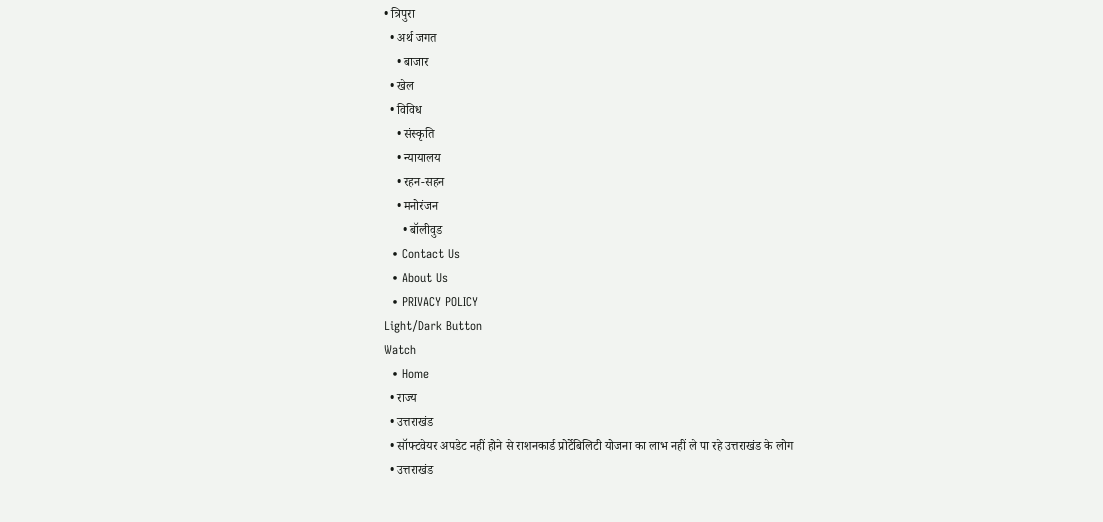• त्रिपुरा
  • अर्थ जगत
    • बाजार
  • खेल
  • विविध
    • संस्कृति
    • न्यायालय
    • रहन-सहन
    • मनोरंजन
      • बॉलीवुड
  • Contact Us
  • About Us
  • PRIVACY POLICY
Light/Dark Button
Watch
  • Home
  • राज्य
  • उत्तराखंड
  • सॉफ्टवेयर अपडेट नहीं होने से राशनकार्ड प्रोर्टेबिलिटी योजना का लाभ नहीं ले पा रहे उत्तराखंड के लोग
  • उत्तराखंड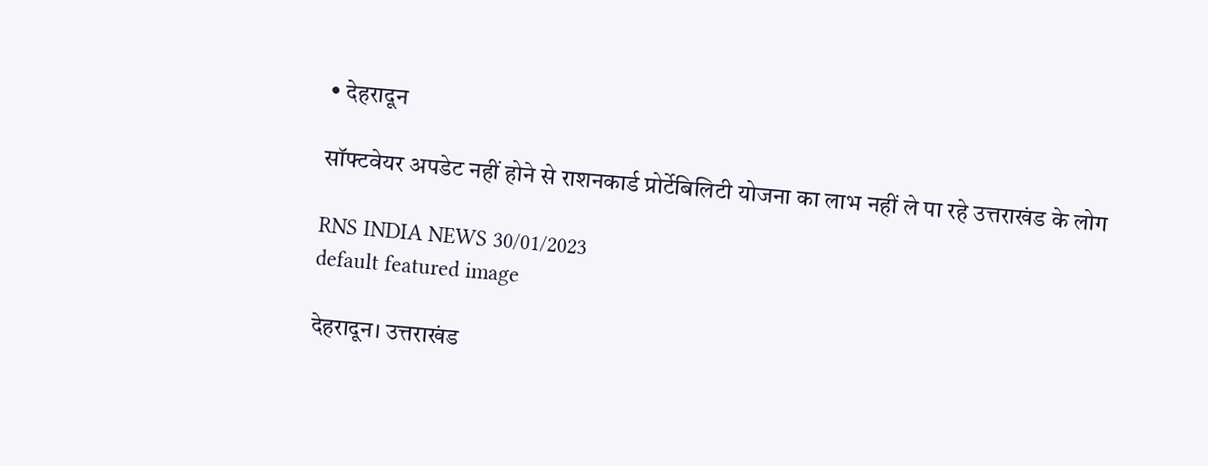• देहरादून

सॉफ्टवेयर अपडेट नहीं होने से राशनकार्ड प्रोर्टेबिलिटी योजना का लाभ नहीं ले पा रहे उत्तराखंड के लोग

RNS INDIA NEWS 30/01/2023
default featured image

देहरादून। उत्तराखंड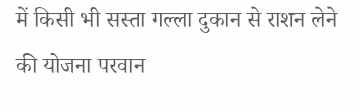में किसी भी सस्ता गल्ला दुकान से राशन लेने की योजना परवान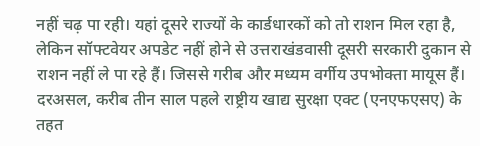नहीं चढ़ पा रही। यहां दूसरे राज्यों के कार्डधारकों को तो राशन मिल रहा है, लेकिन सॉफ्टवेयर अपडेट नहीं होने से उत्तराखंडवासी दूसरी सरकारी दुकान से राशन नहीं ले पा रहे हैं। जिससे गरीब और मध्यम वर्गीय उपभोक्ता मायूस हैं।
दरअसल, करीब तीन साल पहले राष्ट्रीय खाद्य सुरक्षा एक्ट (एनएफएसए) के तहत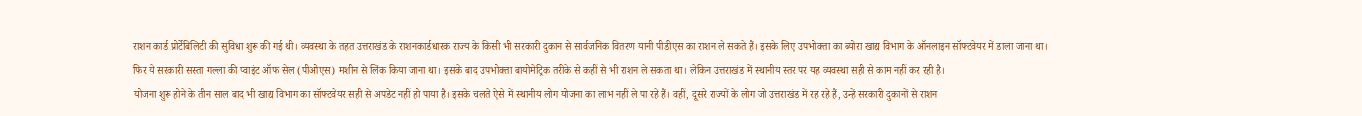राशन कार्ड प्रोर्टेबिलिटी की सुविधा शुरू की गई थी। व्यवस्था के तहत उत्तराखंड के राशनकार्डधारक राज्य के किसी भी सरकारी दुकान से सार्वजनिक वितरण यानी पीडीएस का राशन ले सकते हैं। इसके लिए उपभोक्ता का ब्योरा खाद्य विभाग के ऑनलाइन सॉफ्टवेयर में डाला जाना था। फिर ये सरकारी सस्ता गल्ला की प्वाइंट ऑफ सेल (पीओएस) मशीन से लिंक किया जाना था। इसके बाद उपभोक्ता बायोमेट्रिक तरीके से कहीं से भी राशन ले सकता था। लेकिन उत्तराखंड में स्थानीय स्तर पर यह व्यवस्था सही से काम नहीं कर रही है।
योजना शुरू होने के तीन साल बाद भी खाद्य विभाग का सॉफ्टवेयर सही से अपडेट नहीं हो पाया है। इसके चलते ऐसे में स्थानीय लोग योजना का लाभ नहीं ले पा रहे हैं। वहीं, दूसरे राज्यों के लोग जो उत्तराखंड में रह रहे हैं, उन्हें सरकारी दुकानों से राशन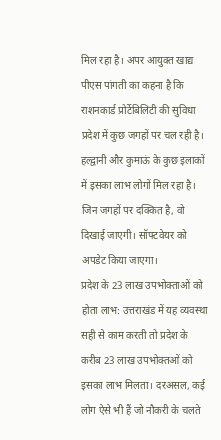मिल रहा है। अपर आयुक्त खाद्य पीएस पांगती का कहना है कि राशनकार्ड प्रोर्टेबिलिटी की सुविधा प्रदेश में कुछ जगहों पर चल रही है। हल्द्वानी और कुमाऊं के कुछ इलाकों में इसका लाभ लोगों मिल रहा है। जिन जगहों पर दक्कित है, वो दिखाई जाएगी। सॉफ्टवेयर को अपडेट किया जाएगा।
प्रदेश के 23 लाख उपभोक्ताओं को होता लाभ: उत्तराखंड में यह व्यवस्था सही से काम करती तो प्रदेश के करीब 23 लाख उपभोक्तओं को इसका लाभ मिलता। दरअसल, कई लोग ऐसे भी हैं जो नौकरी के चलते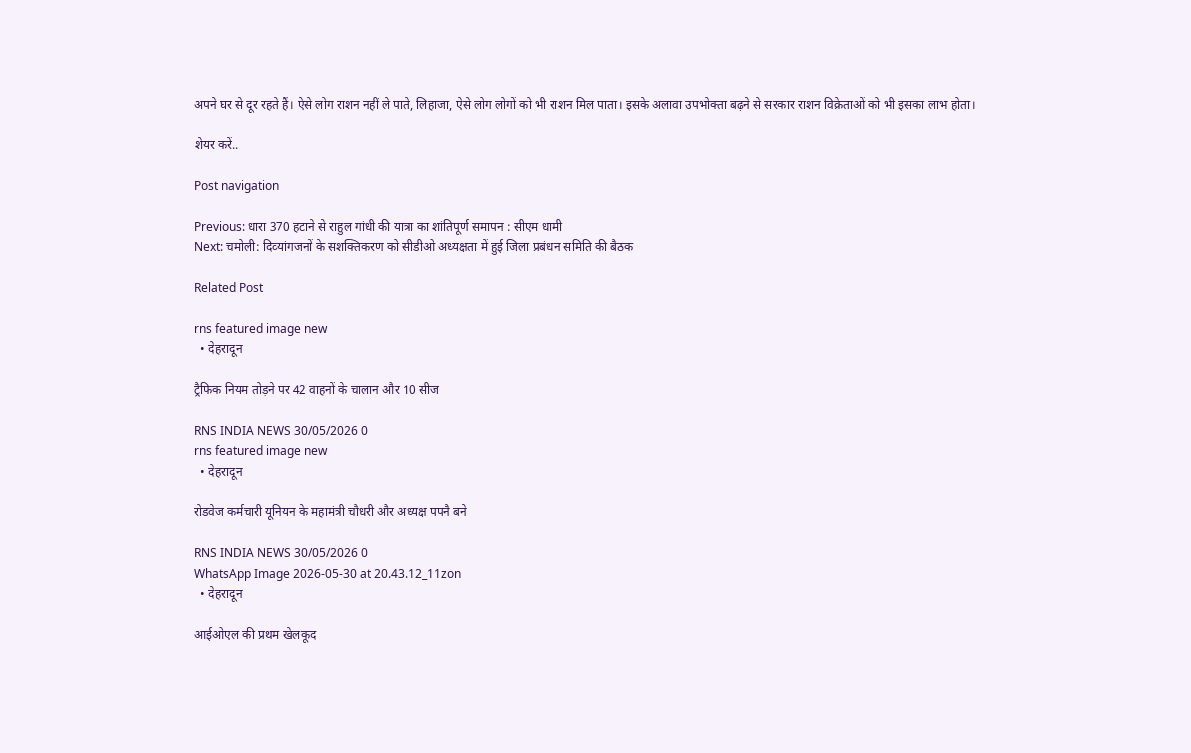अपने घर से दूर रहते हैं। ऐसे लोग राशन नहीं ले पाते, लिहाजा, ऐसे लोग लोगों को भी राशन मिल पाता। इसके अलावा उपभोक्ता बढ़ने से सरकार राशन विक्रेताओं को भी इसका लाभ होता।

शेयर करें..

Post navigation

Previous: धारा 370 हटाने से राहुल गांधी की यात्रा का शांतिपूर्ण समापन : सीएम धामी
Next: चमोली: दिव्‍यांगजनों के सशक्तिकरण को सीडीओ अध्यक्षता में हुई जिला प्रबंधन समिति की बैठक

Related Post

rns featured image new
  • देहरादून

ट्रैफिक नियम तोड़ने पर 42 वाहनों के चालान और 10 सीज

RNS INDIA NEWS 30/05/2026 0
rns featured image new
  • देहरादून

रोडवेज कर्मचारी यूनियन के महामंत्री चौधरी और अध्यक्ष पपनै बने

RNS INDIA NEWS 30/05/2026 0
WhatsApp Image 2026-05-30 at 20.43.12_11zon
  • देहरादून

आईओएल की प्रथम खेलकूद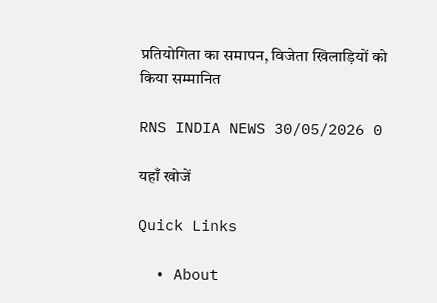प्रतियोगिता का समापन, विजेता खिलाड़ियों को किया सम्मानित

RNS INDIA NEWS 30/05/2026 0

यहाँ खोजें

Quick Links

  • About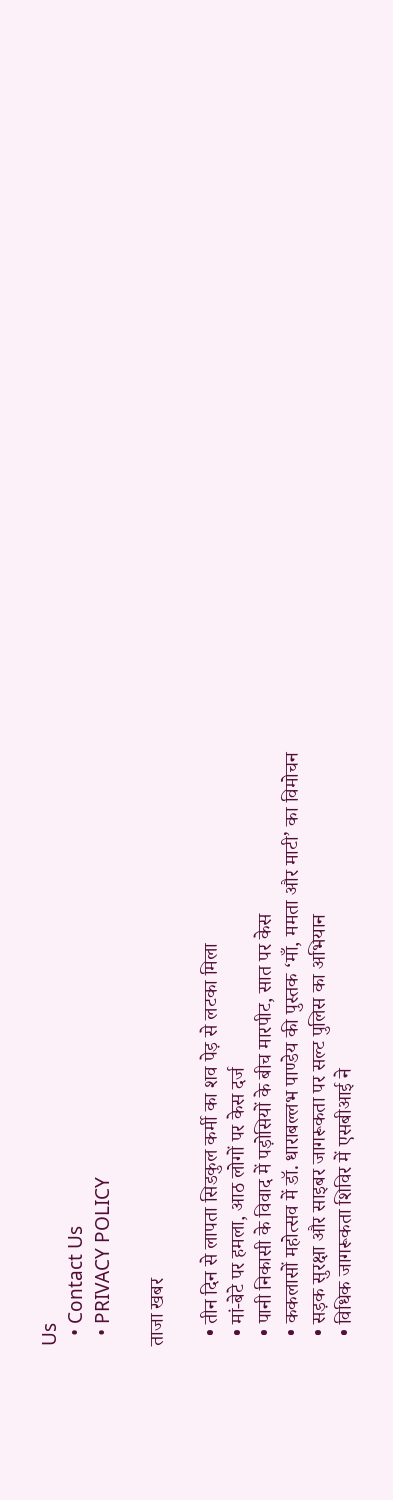Us
  • Contact Us
  • PRIVACY POLICY

ताजा खबर

  • तीन दिन से लापता सिडकुल कर्मी का शव पेड़ से लटका मिला
  • मां-बेटे पर हमला, आठ लोगों पर केस दर्ज
  • पानी निकासी के विवाद में पड़ोसियों के बीच मारपीट, सात पर केस
  • ककलासों महोत्सव में डॉ. धाराबल्लभ पाण्डेय की पुस्तक ‘माँ, ममता और माटी’ का विमोचन
  • सड़क सुरक्षा और साइबर जागरूकता पर सल्ट पुलिस का अभियान
  • विधिक जागरूकता शिविर में एसबीआई ने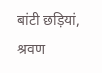बांटी छड़ियां, श्रवण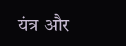यंत्र और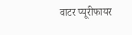वाटर प्यूरीफायर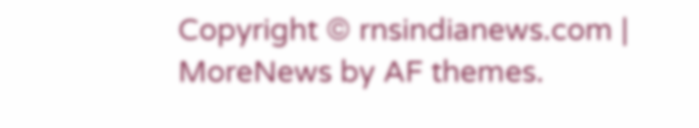Copyright © rnsindianews.com | MoreNews by AF themes.